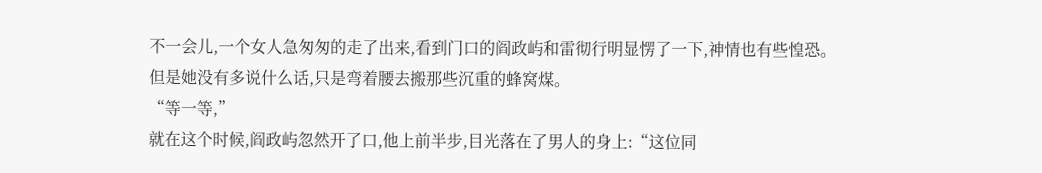不一会儿,一个女人急匆匆的走了出来,看到门口的阎政屿和雷彻行明显愣了一下,神情也有些惶恐。
但是她没有多说什么话,只是弯着腰去搬那些沉重的蜂窝煤。
“等一等,”
就在这个时候,阎政屿忽然开了口,他上前半步,目光落在了男人的身上:“这位同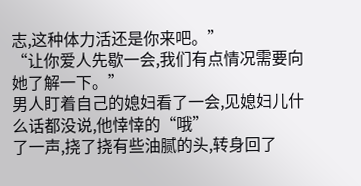志,这种体力活还是你来吧。”
“让你爱人先歇一会,我们有点情况需要向她了解一下。”
男人盯着自己的媳妇看了一会,见媳妇儿什么话都没说,他悻悻的“哦”
了一声,挠了挠有些油腻的头,转身回了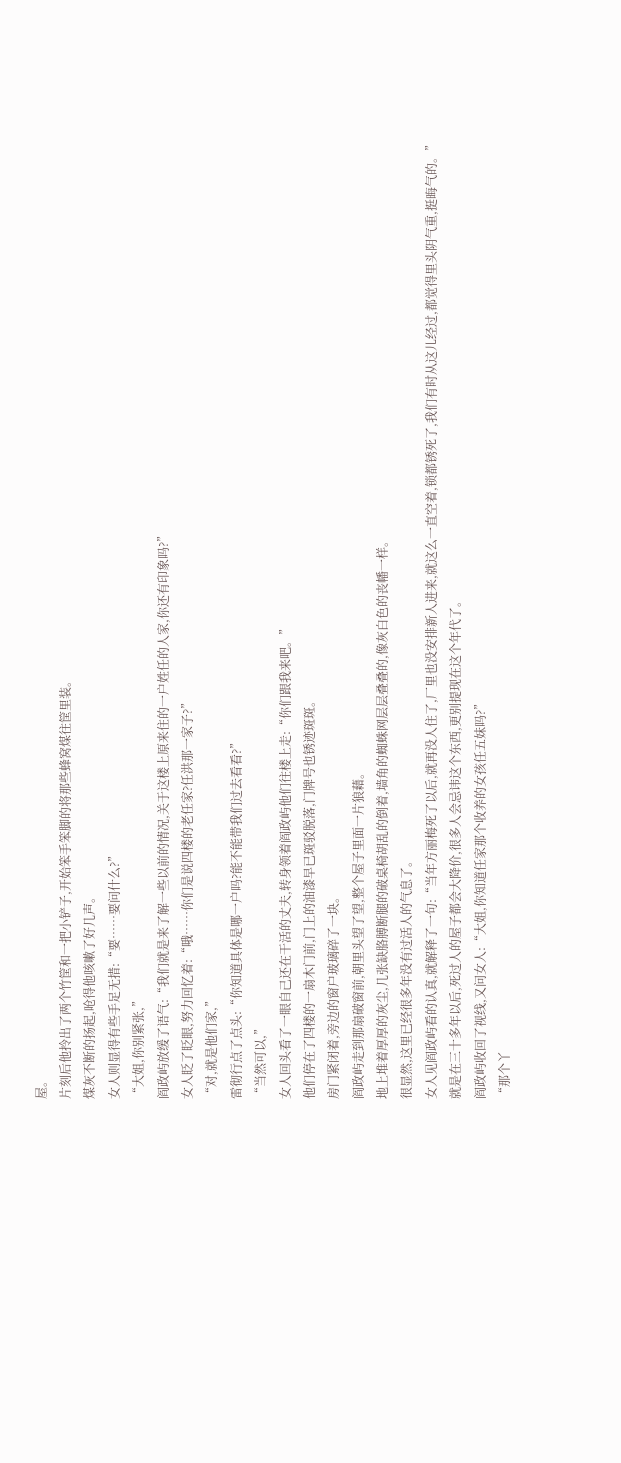屋。
片刻后他拎出了两个竹筐和一把小铲子,开始笨手笨脚的将那些蜂窝煤往筐里装。
煤灰不断的扬起,呛得他咳嗽了好几声。
女人则显得有些手足无措:“要……要问什么?”
“大姐,你别紧张,”
阎政屿放缓了语气:“我们就是来了解一些以前的情况,关于这楼上原来住的一户姓任的人家,你还有印象吗?”
女人眨了眨眼,努力回忆着:“哦……你们是说四楼的老任家?任洪那一家子?”
“对,就是他们家,”
雷彻行点了点头:“你知道具体是哪一户吗?能不能带我们过去看看?”
“当然可以,”
女人回头看了一眼自己还在干活的丈夫,转身领着阎政屿他们往楼上走:“你们跟我来吧。”
他们停在了四楼的一扇木门前,门上的油漆早已斑驳脱落,门牌号也锈迹斑斑。
房门紧闭着,旁边的窗户玻璃碎了一块。
阎政屿走到那扇破窗前,朝里头望了望,整个屋子里面一片狼藉。
地上堆着厚厚的灰尘,几张缺胳膊断腿的破桌椅胡乱的倒着,墙角的蜘蛛网层层叠叠的,像灰白色的丧幡一样。
很显然,这里已经很多年没有过活人的气息了。
女人见阎政屿看的认真,就解释了一句:“当年方丽梅死了以后,就再没人住了,厂里也没安排新人进来,就这么一直空着,锁都锈死了,我们有时从这儿经过,都觉得里头阴气重,挺晦气的。”
就是在三十多年以后,死过人的屋子都会大降价,很多人会忌讳这个东西,更别提现在这个年代了。
阎政屿收回了视线,又问女人:“大姐,你知道任家那个收养的女孩任五妹吗?”
“那个丫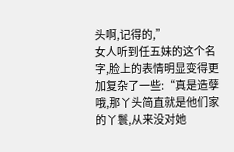头啊,记得的,”
女人听到任五妹的这个名字,脸上的表情明显变得更加复杂了一些:“真是造孽哦,那丫头简直就是他们家的丫鬟,从来没对她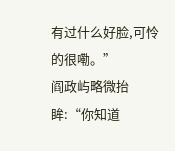有过什么好脸,可怜的很嘞。”
阎政屿略微抬眸:“你知道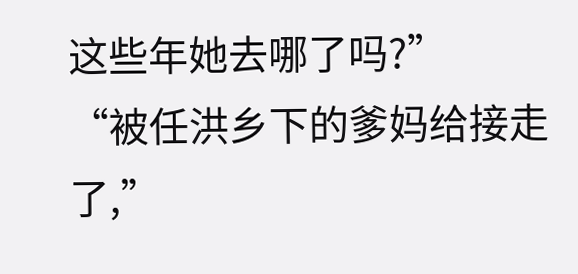这些年她去哪了吗?”
“被任洪乡下的爹妈给接走了,”